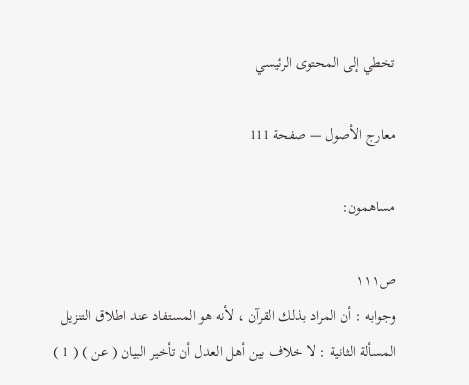تخطي إلى المحتوى الرئيسي

معارج الأصول — صفحة 111

مساهمون:

ص١١١
وجوابه : أن المراد بذلك القرآن ، لأنه هو المستفاد عند اطلاق التنزيل المسألة الثانية : لا خلاف بين أهل العدل أن تأخير البيان ( عن ) ( 1 )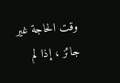وقت الحاجة غير جائز ، إذا لم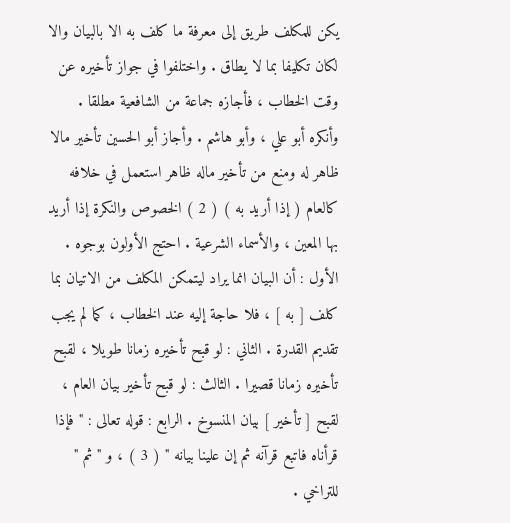يكن للمكلف طريق إلى معرفة ما كلف به الا بالبيان والا لكان تكليفا بما لا يطاق . واختلفوا في جواز تأخيره عن وقت الخطاب ، فأجازه جماعة من الشافعية مطلقا . وأنكره أبو علي ، وأبو هاشم . وأجاز أبو الحسين تأخير مالا ظاهر له ومنع من تأخير ماله ظاهر استعمل في خلافه كالعام ( إذا أريد به ) ( 2 ) الخصوص والنكرة إذا أريد بها المعين ، والأسماء الشرعية . احتج الأولون بوجوه . الأول : أن البيان انما يراد ليتمكن المكلف من الاتيان بما كلف [ به ] ، فلا حاجة إليه عند الخطاب ، كما لم يجب تقديم القدرة . الثاني : لو قبح تأخيره زمانا طويلا ، لقبح تأخيره زمانا قصيرا . الثالث : لو قبح تأخير بيان العام ، لقبح [ تأخير ] بيان المنسوخ . الرابع : قوله تعالى : " فإذا قرأناه فاتبع قرآنه ثم إن علينا بيانه " ( 3 ) ، و " ثم " للتراخي .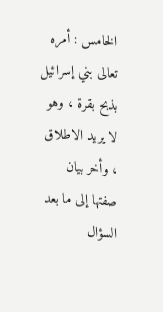الخامس : أمره تعالى بني إسرائيل بذبح بقرة ، وهو لا يريد الاطلاق ، وأخر بيان صفتها إلى ما بعد السؤال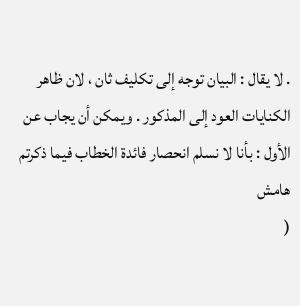. لا يقال : البيان توجه إلى تكليف ثان ، لان ظاهر الكنايات العود إلى المذكور . ويمكن أن يجاب عن الأول : بأنا لا نسلم انحصار فائدة الخطاب فيما ذكرتم
هامش
(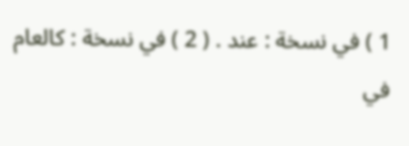1 ) في نسخة : عند . ( 2 ) في نسخة : كالعام في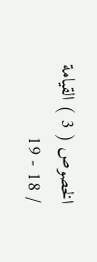الخصوص ( 3 ) القيامة / 18 - 19